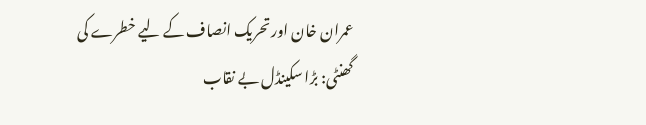عمران خان اور تحریک انصاف کے لیے خطرے کی گھنٹی: بڑا سکینڈل بے نقاب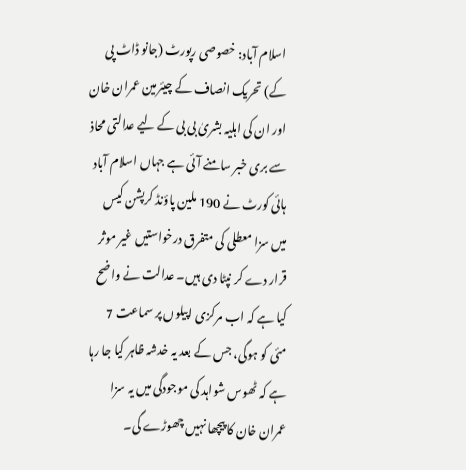اسلام آباد: خصوصی رپورٹ (جانو ڈاٹ پی کے) تحریک انصاف کے چیئرمین عمران خان اور ان کی اہلیہ بشریٰ بی بی کے لیے عدالتی محاذ سے بری خبر سامنے آئی ہے جہاں اسلام آباد ہائی کورٹ نے 190 ملین پاؤنڈ کرپشن کیس میں سزا معطلی کی متفرق درخواستیں غیر موثر قرار دے کر نپٹا دی ہیں۔ عدالت نے واضح کیا ہے کہ اب مرکزی اپیلوں پر سماعت 7 مئی کو ہوگی، جس کے بعد یہ خدشہ ظاہر کیا جا رہا ہے کہ ٹھوس شواہد کی موجودگی میں یہ سزا عمران خان کا پیچھا نہیں چھوڑے گی۔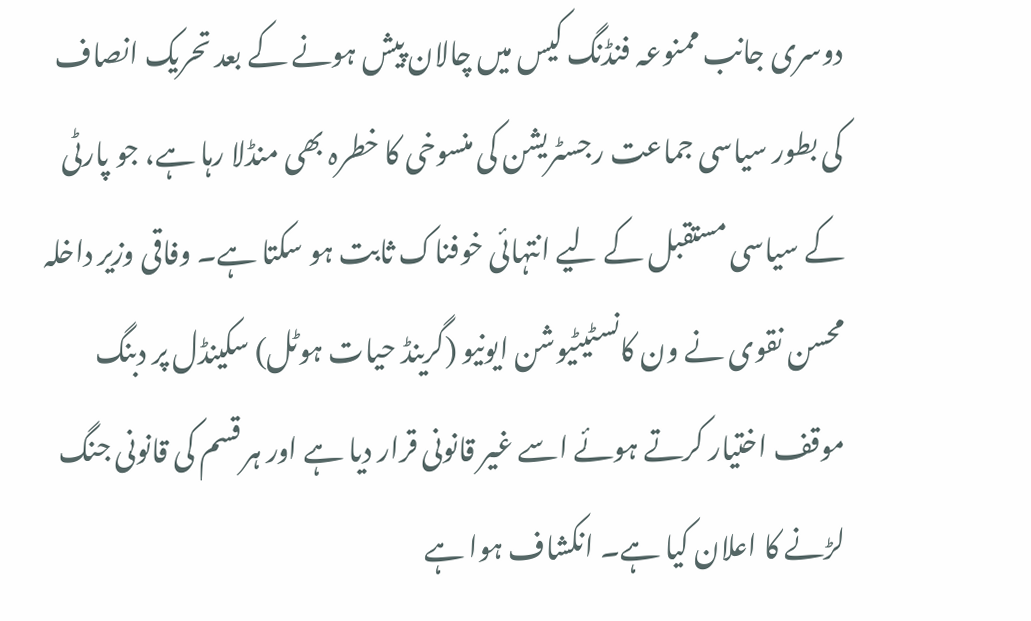دوسری جانب ممنوعہ فنڈنگ کیس میں چالان پیش ہونے کے بعد تحریک انصاف کی بطور سیاسی جماعت رجسٹریشن کی منسوخی کا خطرہ بھی منڈلا رہا ہے، جو پارٹی کے سیاسی مستقبل کے لیے انتہائی خوفناک ثابت ہو سکتا ہے۔ وفاقی وزیر داخلہ محسن نقوی نے ون کانسٹیٹیوشن ایونیو (گرینڈ حیات ہوٹل) سکینڈل پر دبنگ موقف اختیار کرتے ہوئے اسے غیر قانونی قرار دیا ہے اور ہر قسم کی قانونی جنگ لڑنے کا اعلان کیا ہے۔ انکشاف ہوا ہے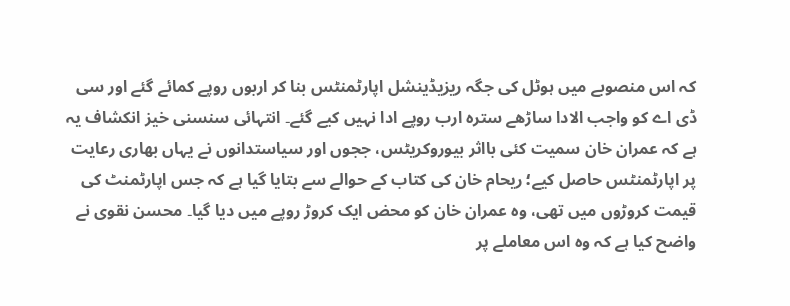کہ اس منصوبے میں ہوٹل کی جگہ ریزیڈینشل اپارٹمنٹس بنا کر اربوں روپے کمائے گئے اور سی ڈی اے کو واجب الادا ساڑھے سترہ ارب روپے ادا نہیں کیے گئے۔ انتہائی سنسنی خیز انکشاف یہ ہے کہ عمران خان سمیت کئی بااثر بیوروکریٹس، ججوں اور سیاستدانوں نے یہاں بھاری رعایت پر اپارٹمنٹس حاصل کیے؛ ریحام خان کی کتاب کے حوالے سے بتایا گیا ہے کہ جس اپارٹمنٹ کی قیمت کروڑوں میں تھی، وہ عمران خان کو محض ایک کروڑ روپے میں دیا گیا۔ محسن نقوی نے واضح کیا ہے کہ وہ اس معاملے پر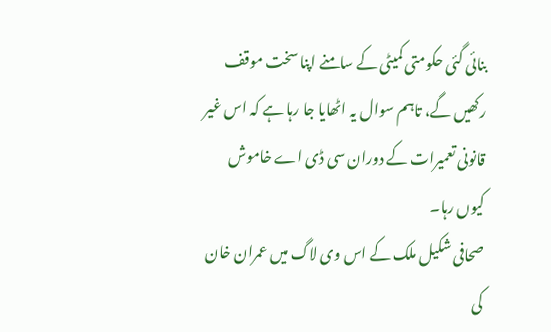بنائی گئی حکومتی کمیٹی کے سامنے اپنا سخت موقف رکھیں گے، تاہم سوال یہ اٹھایا جا رہا ہے کہ اس غیر قانونی تعمیرات کے دوران سی ڈی اے خاموش کیوں رہا۔
صحافی شکیل ملک کے اس وی لاگ میں عمران خان کی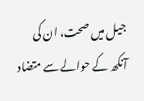جیل میں صحت، ان کی آنکھ کے حوالے سے متضاد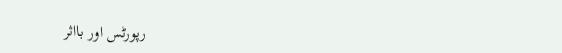رپورٹس اور بااثر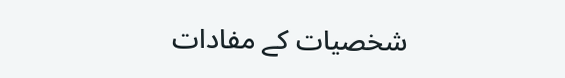شخصیات کے مفادات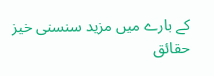کے بارے میں مزید سنسنی خیز حقائق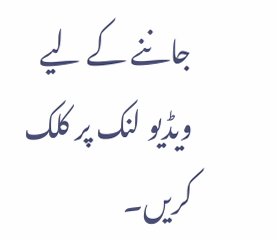جاننے کے لیے ویڈیو لنک پر کلک کریں۔